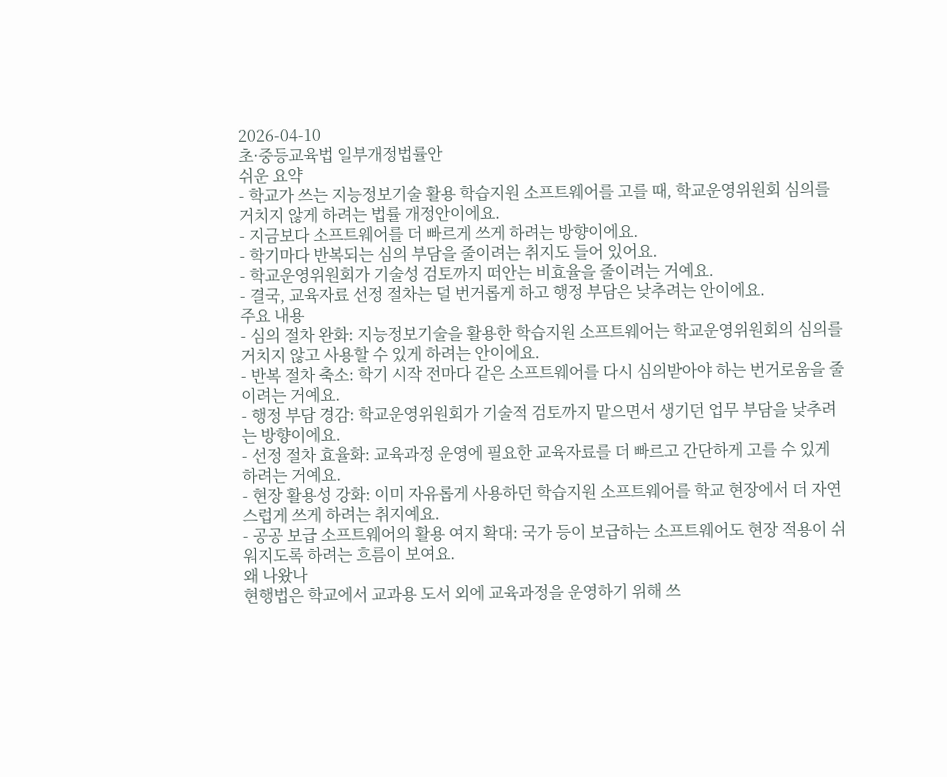2026-04-10
초·중등교육법 일부개정법률안
쉬운 요약
- 학교가 쓰는 지능정보기술 활용 학습지원 소프트웨어를 고를 때, 학교운영위원회 심의를 거치지 않게 하려는 법률 개정안이에요.
- 지금보다 소프트웨어를 더 빠르게 쓰게 하려는 방향이에요.
- 학기마다 반복되는 심의 부담을 줄이려는 취지도 들어 있어요.
- 학교운영위원회가 기술성 검토까지 떠안는 비효율을 줄이려는 거예요.
- 결국, 교육자료 선정 절차는 덜 번거롭게 하고 행정 부담은 낮추려는 안이에요.
주요 내용
- 심의 절차 완화: 지능정보기술을 활용한 학습지원 소프트웨어는 학교운영위원회의 심의를 거치지 않고 사용할 수 있게 하려는 안이에요.
- 반복 절차 축소: 학기 시작 전마다 같은 소프트웨어를 다시 심의받아야 하는 번거로움을 줄이려는 거예요.
- 행정 부담 경감: 학교운영위원회가 기술적 검토까지 맡으면서 생기던 업무 부담을 낮추려는 방향이에요.
- 선정 절차 효율화: 교육과정 운영에 필요한 교육자료를 더 빠르고 간단하게 고를 수 있게 하려는 거예요.
- 현장 활용성 강화: 이미 자유롭게 사용하던 학습지원 소프트웨어를 학교 현장에서 더 자연스럽게 쓰게 하려는 취지예요.
- 공공 보급 소프트웨어의 활용 여지 확대: 국가 등이 보급하는 소프트웨어도 현장 적용이 쉬워지도록 하려는 흐름이 보여요.
왜 나왔나
현행법은 학교에서 교과용 도서 외에 교육과정을 운영하기 위해 쓰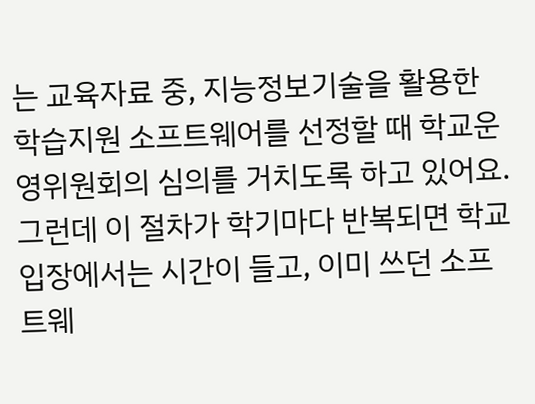는 교육자료 중, 지능정보기술을 활용한 학습지원 소프트웨어를 선정할 때 학교운영위원회의 심의를 거치도록 하고 있어요. 그런데 이 절차가 학기마다 반복되면 학교 입장에서는 시간이 들고, 이미 쓰던 소프트웨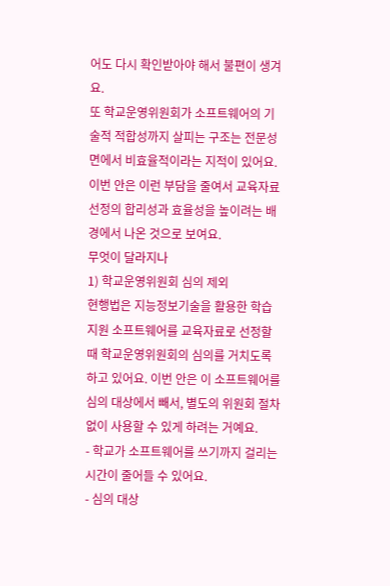어도 다시 확인받아야 해서 불편이 생겨요.
또 학교운영위원회가 소프트웨어의 기술적 적합성까지 살피는 구조는 전문성 면에서 비효율적이라는 지적이 있어요. 이번 안은 이런 부담을 줄여서 교육자료 선정의 합리성과 효율성을 높이려는 배경에서 나온 것으로 보여요.
무엇이 달라지나
1) 학교운영위원회 심의 제외
현행법은 지능정보기술을 활용한 학습지원 소프트웨어를 교육자료로 선정할 때 학교운영위원회의 심의를 거치도록 하고 있어요. 이번 안은 이 소프트웨어를 심의 대상에서 빼서, 별도의 위원회 절차 없이 사용할 수 있게 하려는 거예요.
- 학교가 소프트웨어를 쓰기까지 걸리는 시간이 줄어들 수 있어요.
- 심의 대상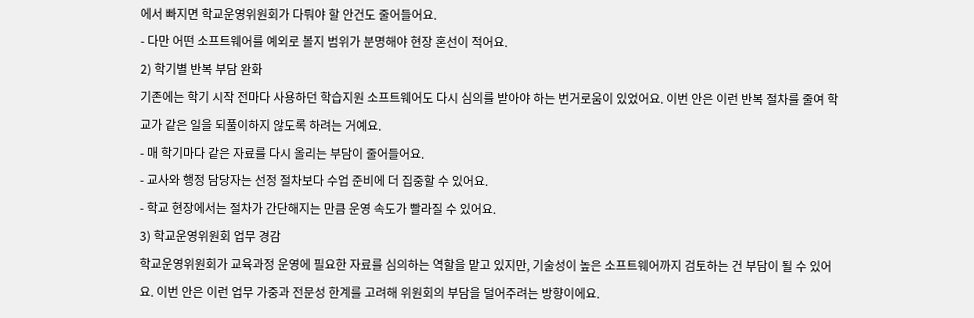에서 빠지면 학교운영위원회가 다뤄야 할 안건도 줄어들어요.
- 다만 어떤 소프트웨어를 예외로 볼지 범위가 분명해야 현장 혼선이 적어요.
2) 학기별 반복 부담 완화
기존에는 학기 시작 전마다 사용하던 학습지원 소프트웨어도 다시 심의를 받아야 하는 번거로움이 있었어요. 이번 안은 이런 반복 절차를 줄여 학교가 같은 일을 되풀이하지 않도록 하려는 거예요.
- 매 학기마다 같은 자료를 다시 올리는 부담이 줄어들어요.
- 교사와 행정 담당자는 선정 절차보다 수업 준비에 더 집중할 수 있어요.
- 학교 현장에서는 절차가 간단해지는 만큼 운영 속도가 빨라질 수 있어요.
3) 학교운영위원회 업무 경감
학교운영위원회가 교육과정 운영에 필요한 자료를 심의하는 역할을 맡고 있지만, 기술성이 높은 소프트웨어까지 검토하는 건 부담이 될 수 있어요. 이번 안은 이런 업무 가중과 전문성 한계를 고려해 위원회의 부담을 덜어주려는 방향이에요.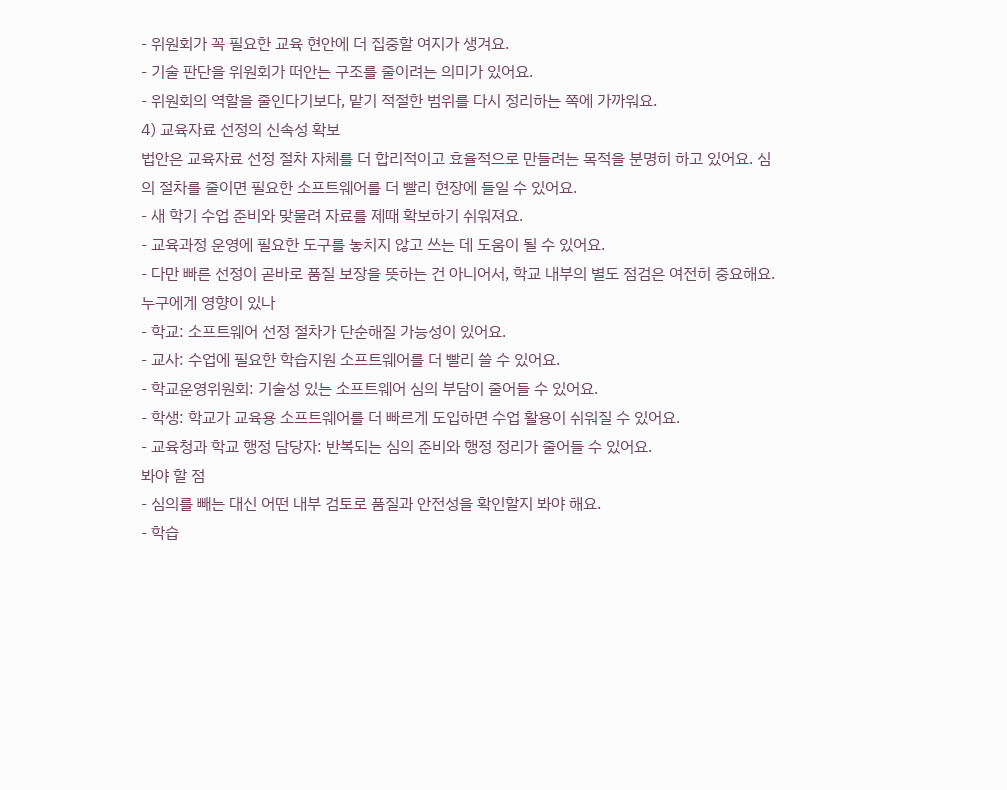- 위원회가 꼭 필요한 교육 현안에 더 집중할 여지가 생겨요.
- 기술 판단을 위원회가 떠안는 구조를 줄이려는 의미가 있어요.
- 위원회의 역할을 줄인다기보다, 맡기 적절한 범위를 다시 정리하는 쪽에 가까워요.
4) 교육자료 선정의 신속성 확보
법안은 교육자료 선정 절차 자체를 더 합리적이고 효율적으로 만들려는 목적을 분명히 하고 있어요. 심의 절차를 줄이면 필요한 소프트웨어를 더 빨리 현장에 들일 수 있어요.
- 새 학기 수업 준비와 맞물려 자료를 제때 확보하기 쉬워져요.
- 교육과정 운영에 필요한 도구를 놓치지 않고 쓰는 데 도움이 될 수 있어요.
- 다만 빠른 선정이 곧바로 품질 보장을 뜻하는 건 아니어서, 학교 내부의 별도 점검은 여전히 중요해요.
누구에게 영향이 있나
- 학교: 소프트웨어 선정 절차가 단순해질 가능성이 있어요.
- 교사: 수업에 필요한 학습지원 소프트웨어를 더 빨리 쓸 수 있어요.
- 학교운영위원회: 기술성 있는 소프트웨어 심의 부담이 줄어들 수 있어요.
- 학생: 학교가 교육용 소프트웨어를 더 빠르게 도입하면 수업 활용이 쉬워질 수 있어요.
- 교육청과 학교 행정 담당자: 반복되는 심의 준비와 행정 정리가 줄어들 수 있어요.
봐야 할 점
- 심의를 빼는 대신 어떤 내부 검토로 품질과 안전성을 확인할지 봐야 해요.
- 학습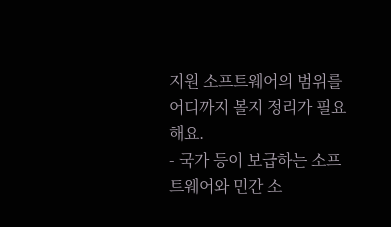지원 소프트웨어의 범위를 어디까지 볼지 정리가 필요해요.
- 국가 등이 보급하는 소프트웨어와 민간 소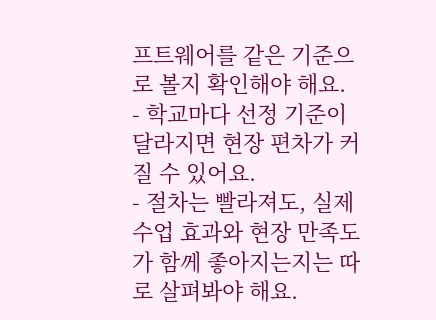프트웨어를 같은 기준으로 볼지 확인해야 해요.
- 학교마다 선정 기준이 달라지면 현장 편차가 커질 수 있어요.
- 절차는 빨라져도, 실제 수업 효과와 현장 만족도가 함께 좋아지는지는 따로 살펴봐야 해요.